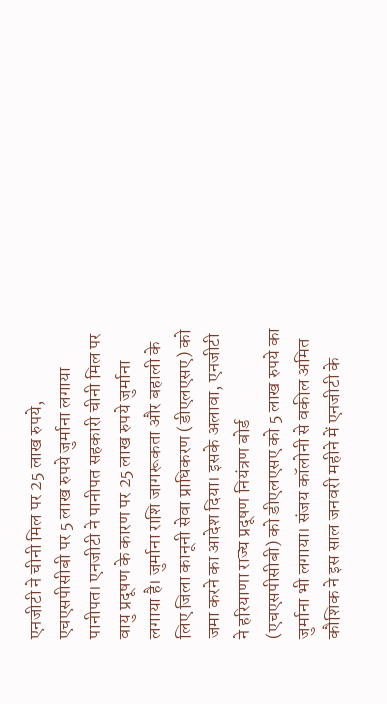एनजीटी ने चीनी मिल पर 25 लाख रुपये, एचएसपीसीबी पर 5 लाख रुपये जुर्माना लगाया
पानीपत। एनजीटी ने पानीपत सहकारी चीनी मिल पर वायु प्रदूषण के कारण पर 25 लाख रुपये जुर्माना लगाया है। जुर्माना राशि जागरूकता और बहाली के लिए जिला कानूनी सेवा प्राधिकरण (डीएलएसए) को जमा करने का आदेश दिया। इसके अलावा, एनजीटी ने हरियाणा राज्य प्रदूषण नियंत्रण बोर्ड (एचएसपीसीबी) को डीएलएसए को 5 लाख रुपये का जुर्माना भी लगाया। संजय कॉलोनी से वकील अमित कौशिक ने इस साल जनवरी महीने में एनजीटी के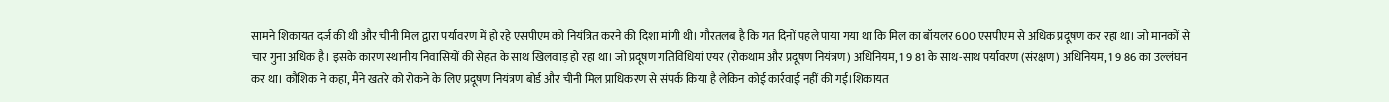सामने शिकायत दर्ज की थी और चीनी मिल द्वारा पर्यावरण में हो रहे एसपीएम को नियंत्रित करने की दिशा मांगी थी। गौरतलब है कि गत दिनों पहले पाया गया था कि मिल का बॉयलर 600 एसपीएम से अधिक प्रदूषण कर रहा था। जो मानकों से चार गुना अधिक है। इसके कारण स्थानीय निवासियों की सेहत के साथ खिलवाड़ हो रहा था। जो प्रदूषण गतिविधियां एयर (रोकथाम और प्रदूषण नियंत्रण) अधिनियम, 1 9 81 के साथ-साथ पर्यावरण (संरक्षण) अधिनियम, 1 9 86 का उल्लंघन कर था। कौशिक ने कहा, मैंने खतरे को रोकने के लिए प्रदूषण नियंत्रण बोर्ड और चीनी मिल प्राधिकरण से संपर्क किया है लेकिन कोई कार्रवाई नहीं की गई।शिकायत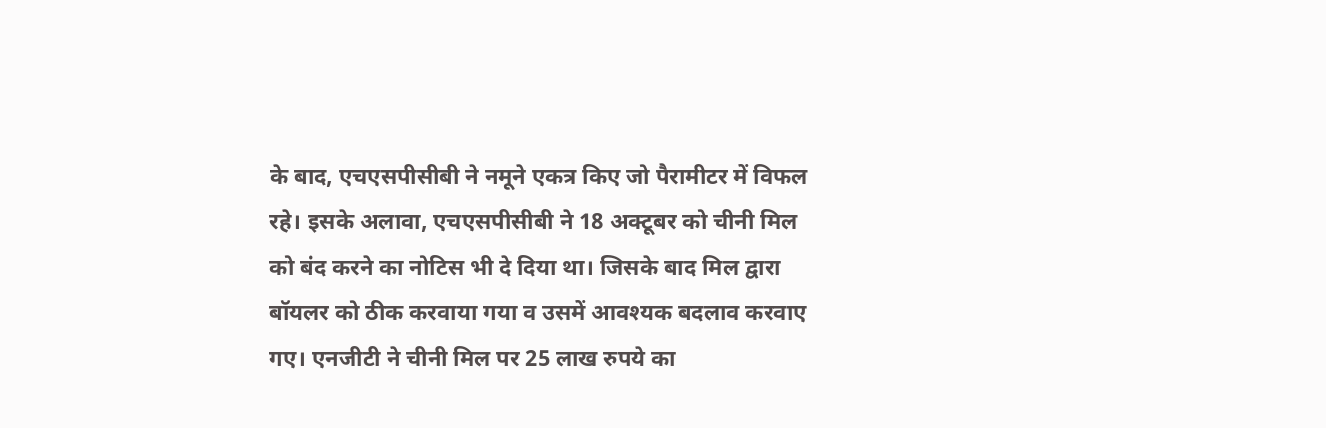के बाद, एचएसपीसीबी ने नमूने एकत्र किए जो पैरामीटर में विफल रहे। इसके अलावा, एचएसपीसीबी ने 18 अक्टूबर को चीनी मिल को बंद करने का नोटिस भी दे दिया था। जिसके बाद मिल द्वारा बॉयलर को ठीक करवाया गया व उसमें आवश्यक बदलाव करवाए गए। एनजीटी ने चीनी मिल पर 25 लाख रुपये का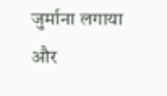जुर्माना लगाया और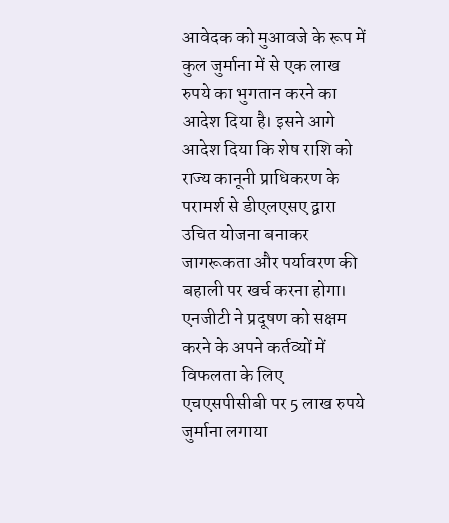आवेदक को मुआवजे के रूप में कुल जुर्माना में से एक लाख रुपये का भुगतान करने का आदेश दिया है। इसने आगे आदेश दिया कि शेष राशि को राज्य कानूनी प्राधिकरण के परामर्श से डीएलएसए द्वारा उचित योजना बनाकर जागरूकता और पर्यावरण की बहाली पर खर्च करना होगा। एनजीटी ने प्रदूषण को सक्षम करने के अपने कर्तव्यों में विफलता के लिए एचएसपीसीबी पर 5 लाख रुपये जुर्माना लगाया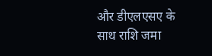और डीएलएसए के साथ राशि जमा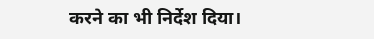करने का भी निर्देश दिया।